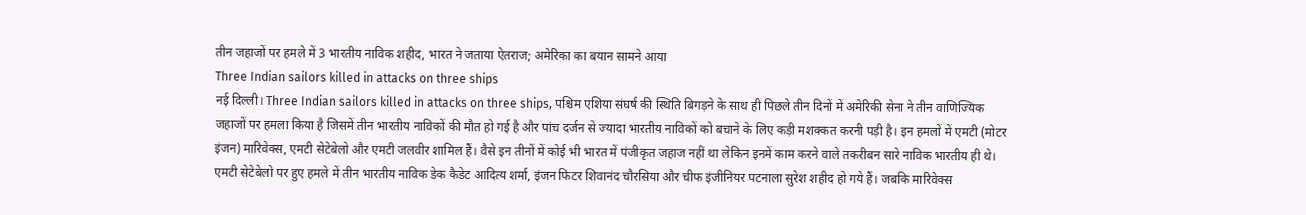तीन जहाजों पर हमले में 3 भारतीय नाविक शहीद, भारत ने जताया ऐतराज; अमेरिका का बयान सामने आया
Three Indian sailors killed in attacks on three ships
नई दिल्ली। Three Indian sailors killed in attacks on three ships, पश्चिम एशिया संघर्ष की स्थिति बिगड़ने के साथ ही पिछले तीन दिनों में अमेरिकी सेना ने तीन वाणिज्यिक जहाजों पर हमला किया है जिसमें तीन भारतीय नाविकों की मौत हो गई है और पांच दर्जन से ज्यादा भारतीय नाविकों को बचाने के लिए कड़ी मशक्कत करनी पड़ी है। इन हमलों में एमटी (मोटर इंजन) मारिवेक्स, एमटी सेटेबेलो और एमटी जलवीर शामिल हैं। वैसे इन तीनों में कोई भी भारत में पंजीकृत जहाज नहीं था लेकिन इनमें काम करने वाले तकरीबन सारे नाविक भारतीय ही थे।
एमटी सेटेबेलो पर हुए हमले में तीन भारतीय नाविक डेक कैडेट आदित्य शर्मा, इंजन फिटर शिवानंद चौरसिया और चीफ इंजीनियर पटनाला सुरेश शहीद हो गये हैं। जबकि मारिवेक्स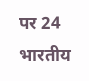पर 24 भारतीय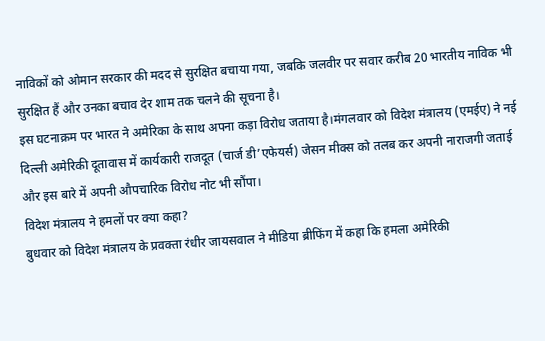नाविकों को ओमान सरकार की मदद से सुरक्षित बचाया गया, जबकि जलवीर पर सवार करीब 20 भारतीय नाविक भी सुरक्षित हैं और उनका बचाव देर शाम तक चलने की सूचना है।
इस घटनाक्रम पर भारत ने अमेरिका के साथ अपना कड़ा विरोध जताया है।मंगलवार को विदेश मंत्रालय (एमईए) ने नई दिल्ली अमेरिकी दूतावास में कार्यकारी राजदूत (चार्ज डी’एफेयर्स) जेसन मीक्स को तलब कर अपनी नाराजगी जताई और इस बारे में अपनी औपचारिक विरोध नोट भी सौंपा।
विदेश मंत्रालय ने हमलों पर क्या कहा?
बुधवार को विदेश मंत्रालय के प्रवक्ता रंधीर जायसवाल ने मीडिया ब्रीफिंग में कहा कि हमला अमेरिकी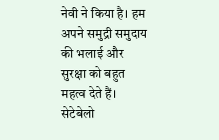नेवी ने किया है। हम अपने समुद्री समुदाय की भलाई और सुरक्षा को बहुत महत्व देते हैं। सेटेबेलो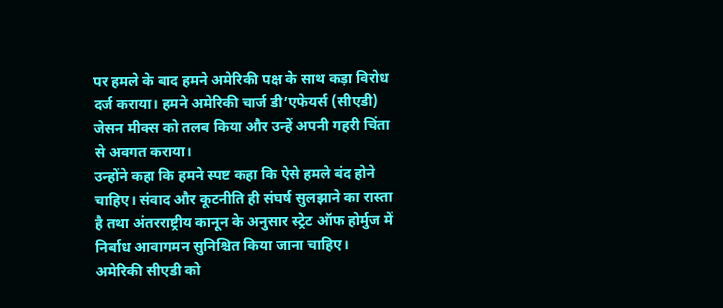पर हमले के बाद हमने अमेरिकी पक्ष के साथ कड़ा विरोध दर्ज कराया। हमने अमेरिकी चार्ज डी’एफेयर्स (सीएडी) जेसन मीक्स को तलब किया और उन्हें अपनी गहरी चिंता से अवगत कराया।
उन्होंने कहा कि हमने स्पष्ट कहा कि ऐसे हमले बंद होने चाहिए। संवाद और कूटनीति ही संघर्ष सुलझाने का रास्ता है तथा अंतरराष्ट्रीय कानून के अनुसार स्ट्रेट ऑफ होर्मुज में निर्बाध आवागमन सुनिश्चित किया जाना चाहिए। अमेरिकी सीएडी को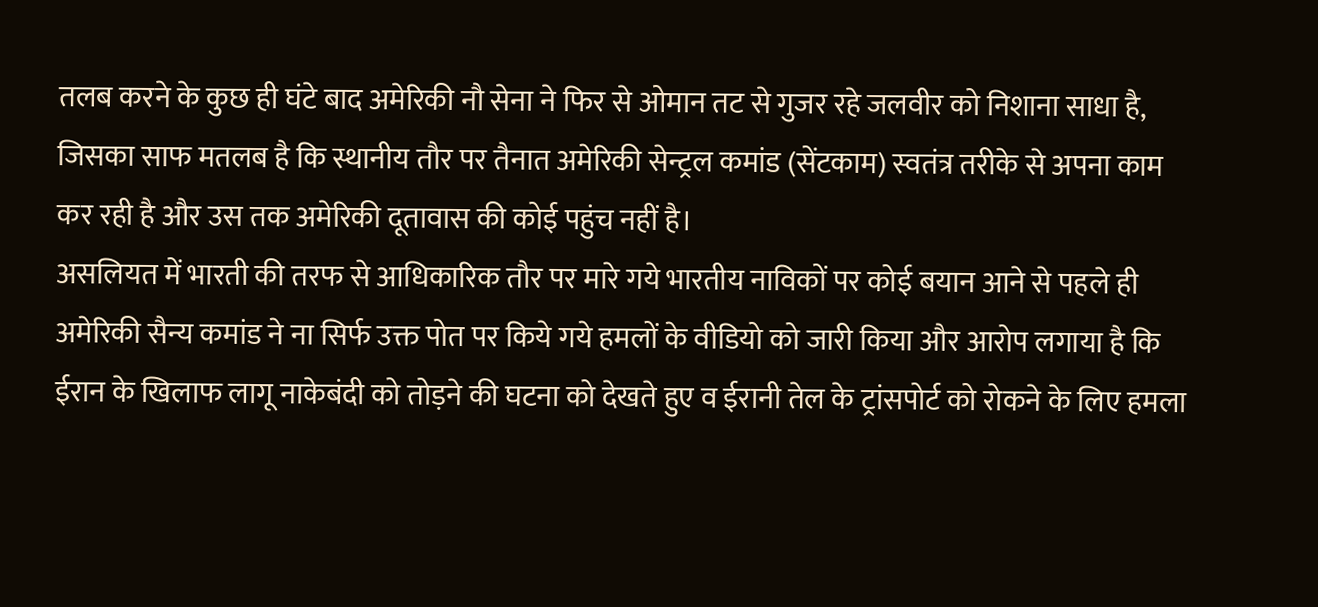तलब करने के कुछ ही घंटे बाद अमेरिकी नौ सेना ने फिर से ओमान तट से गुजर रहे जलवीर को निशाना साधा है, जिसका साफ मतलब है कि स्थानीय तौर पर तैनात अमेरिकी सेन्ट्रल कमांड (सेंटकाम) स्वतंत्र तरीके से अपना काम कर रही है और उस तक अमेरिकी दूतावास की कोई पहुंच नहीं है।
असलियत में भारती की तरफ से आधिकारिक तौर पर मारे गये भारतीय नाविकों पर कोई बयान आने से पहले ही अमेरिकी सैन्य कमांड ने ना सिर्फ उक्त पोत पर किये गये हमलों के वीडियो को जारी किया और आरोप लगाया है कि ईरान के खिलाफ लागू नाकेबंदी को तोड़ने की घटना को देखते हुए व ईरानी तेल के ट्रांसपोर्ट को रोकने के लिए हमला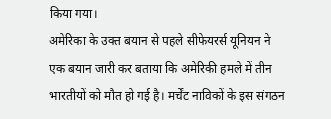किया गया।
अमेरिका के उक्त बयान से पहले सीफेयरर्स यूनियन ने एक बयान जारी कर बताया कि अमेरिकी हमले में तीन भारतीयों को मौत हो गई है। मर्चेंट नाविकों के इस संगठन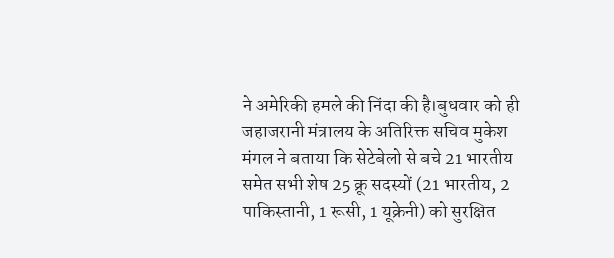ने अमेरिकी हमले की निंदा की है।बुधवार को ही जहाजरानी मंत्रालय के अतिरिक्त सचिव मुकेश मंगल ने बताया कि सेटेबेलो से बचे 21 भारतीय समेत सभी शेष 25 क्रू सदस्यों (21 भारतीय, 2 पाकिस्तानी, 1 रूसी, 1 यूक्रेनी) को सुरक्षित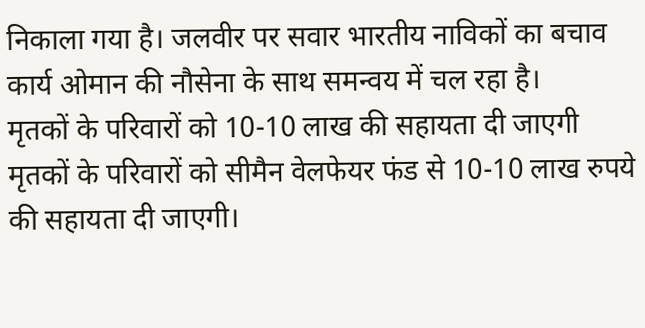निकाला गया है। जलवीर पर सवार भारतीय नाविकों का बचाव कार्य ओमान की नौसेना के साथ समन्वय में चल रहा है।
मृतकों के परिवारों को 10-10 लाख की सहायता दी जाएगी
मृतकों के परिवारों को सीमैन वेलफेयर फंड से 10-10 लाख रुपये की सहायता दी जाएगी।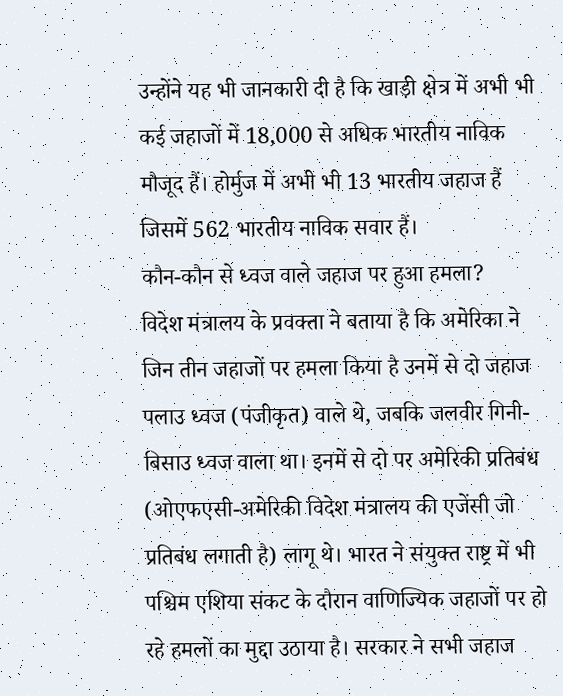उन्होंने यह भी जानकारी दी है कि खाड़ी क्षेत्र में अभी भी कई जहाजों में 18,000 से अधिक भारतीय नाविक मौजूद हैं। होर्मुज में अभी भी 13 भारतीय जहाज हैं जिसमें 562 भारतीय नाविक सवार हैं।
कौन-कौन से ध्वज वाले जहाज पर हुआ हमला?
विदेश मंत्रालय के प्रवक्ता ने बताया है कि अमेरिका ने जिन तीन जहाजों पर हमला किया है उनमें से दो जहाज पलाउ ध्वज (पंजीकृत) वाले थे, जबकि जलवीर गिनी-बिसाउ ध्वज वाला था। इनमें से दो पर अमेरिकी प्रतिबंध (ओएफएसी-अमेरिकी विदेश मंत्रालय की एजेंसी जो प्रतिबंध लगाती है) लागू थे। भारत ने संयुक्त राष्ट्र में भी पश्चिम एशिया संकट के दौरान वाणिज्यिक जहाजों पर हो रहे हमलों का मुद्दा उठाया है। सरकार ने सभी जहाज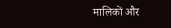मालिकों और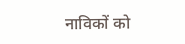नाविकों को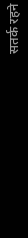सतर्क रहने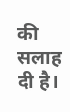की सलाह दी है।